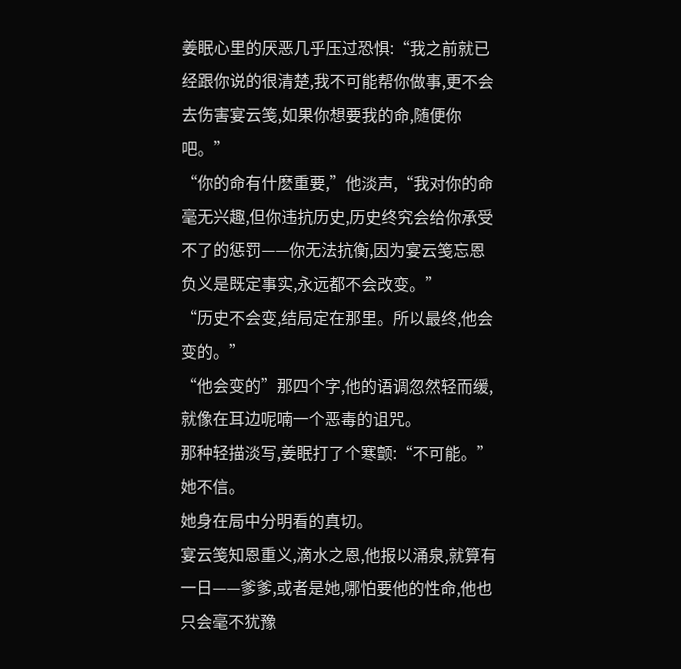姜眠心里的厌恶几乎压过恐惧:“我之前就已经跟你说的很清楚,我不可能帮你做事,更不会去伤害宴云笺,如果你想要我的命,随便你吧。”
“你的命有什麽重要,”他淡声,“我对你的命毫无兴趣,但你违抗历史,历史终究会给你承受不了的惩罚——你无法抗衡,因为宴云笺忘恩负义是既定事实,永远都不会改变。”
“历史不会变,结局定在那里。所以最终,他会变的。”
“他会变的”那四个字,他的语调忽然轻而缓,就像在耳边呢喃一个恶毒的诅咒。
那种轻描淡写,姜眠打了个寒颤:“不可能。”
她不信。
她身在局中分明看的真切。
宴云笺知恩重义,滴水之恩,他报以涌泉,就算有一日——爹爹,或者是她,哪怕要他的性命,他也只会毫不犹豫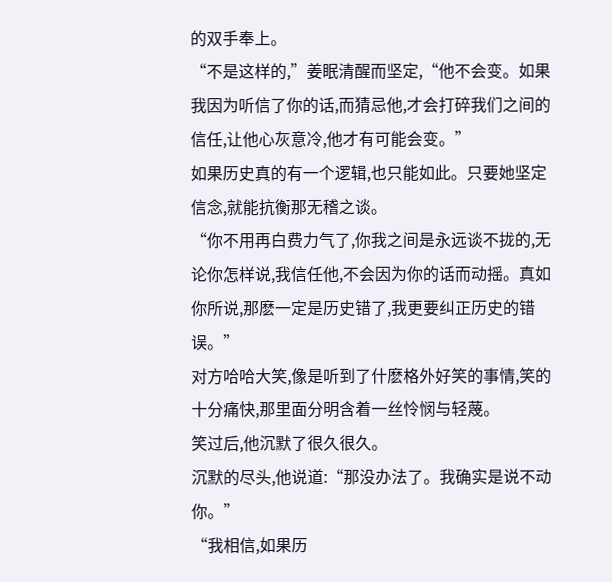的双手奉上。
“不是这样的,”姜眠清醒而坚定,“他不会变。如果我因为听信了你的话,而猜忌他,才会打碎我们之间的信任,让他心灰意冷,他才有可能会变。”
如果历史真的有一个逻辑,也只能如此。只要她坚定信念,就能抗衡那无稽之谈。
“你不用再白费力气了,你我之间是永远谈不拢的,无论你怎样说,我信任他,不会因为你的话而动摇。真如你所说,那麽一定是历史错了,我更要纠正历史的错误。”
对方哈哈大笑,像是听到了什麽格外好笑的事情,笑的十分痛快,那里面分明含着一丝怜悯与轻蔑。
笑过后,他沉默了很久很久。
沉默的尽头,他说道:“那没办法了。我确实是说不动你。”
“我相信,如果历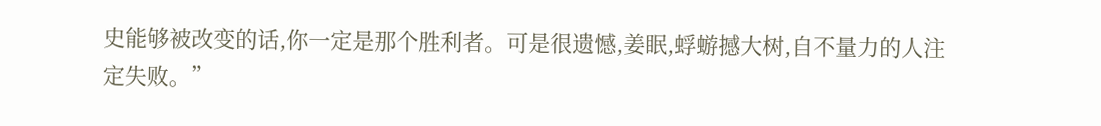史能够被改变的话,你一定是那个胜利者。可是很遗憾,姜眠,蜉蝣撼大树,自不量力的人注定失败。”